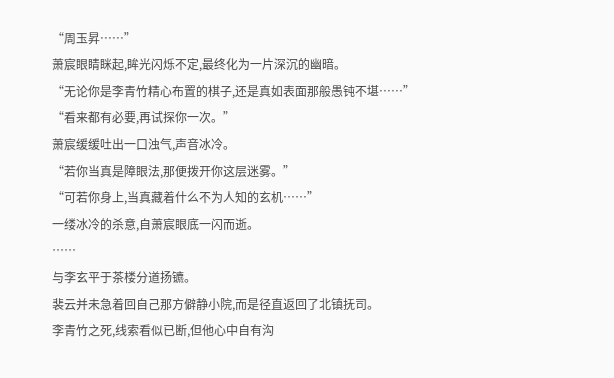“周玉昇……”
萧宸眼睛眯起,眸光闪烁不定,最终化为一片深沉的幽暗。
“无论你是李青竹精心布置的棋子,还是真如表面那般愚钝不堪……”
“看来都有必要,再试探你一次。”
萧宸缓缓吐出一口浊气,声音冰冷。
“若你当真是障眼法,那便拨开你这层迷雾。”
“可若你身上,当真藏着什么不为人知的玄机……”
一缕冰冷的杀意,自萧宸眼底一闪而逝。
……
与李玄平于茶楼分道扬镳。
裴云并未急着回自己那方僻静小院,而是径直返回了北镇抚司。
李青竹之死,线索看似已断,但他心中自有沟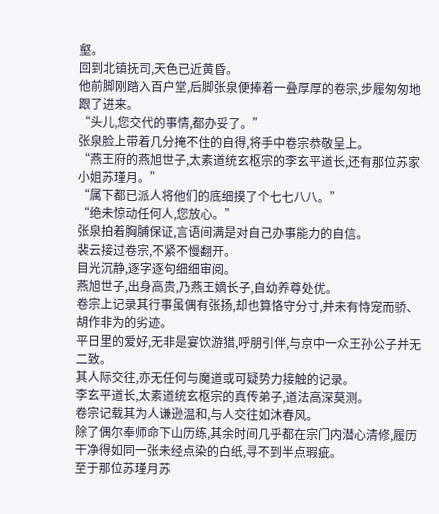壑。
回到北镇抚司,天色已近黄昏。
他前脚刚踏入百户堂,后脚张泉便捧着一叠厚厚的卷宗,步履匆匆地跟了进来。
“头儿,您交代的事情,都办妥了。”
张泉脸上带着几分掩不住的自得,将手中卷宗恭敬呈上。
“燕王府的燕旭世子,太素道统玄枢宗的李玄平道长,还有那位苏家小姐苏瑾月。”
“属下都已派人将他们的底细摸了个七七八八。”
“绝未惊动任何人,您放心。”
张泉拍着胸脯保证,言语间满是对自己办事能力的自信。
裴云接过卷宗,不紧不慢翻开。
目光沉静,逐字逐句细细审阅。
燕旭世子,出身高贵,乃燕王嫡长子,自幼养尊处优。
卷宗上记录其行事虽偶有张扬,却也算恪守分寸,并未有恃宠而骄、胡作非为的劣迹。
平日里的爱好,无非是宴饮游猎,呼朋引伴,与京中一众王孙公子并无二致。
其人际交往,亦无任何与魔道或可疑势力接触的记录。
李玄平道长,太素道统玄枢宗的真传弟子,道法高深莫测。
卷宗记载其为人谦逊温和,与人交往如沐春风。
除了偶尔奉师命下山历练,其余时间几乎都在宗门内潜心清修,履历干净得如同一张未经点染的白纸,寻不到半点瑕疵。
至于那位苏瑾月苏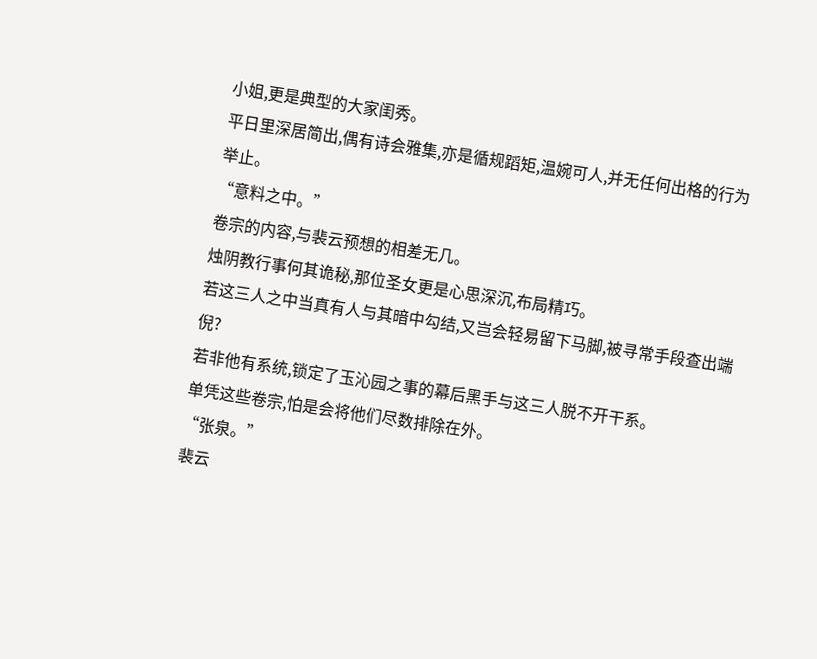小姐,更是典型的大家闺秀。
平日里深居简出,偶有诗会雅集,亦是循规蹈矩,温婉可人,并无任何出格的行为举止。
“意料之中。”
卷宗的内容,与裴云预想的相差无几。
烛阴教行事何其诡秘,那位圣女更是心思深沉,布局精巧。
若这三人之中当真有人与其暗中勾结,又岂会轻易留下马脚,被寻常手段查出端倪?
若非他有系统,锁定了玉沁园之事的幕后黑手与这三人脱不开干系。
单凭这些卷宗,怕是会将他们尽数排除在外。
“张泉。”
裴云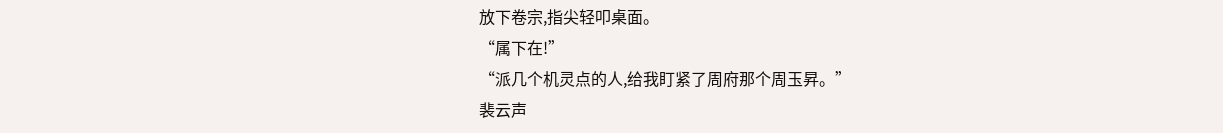放下卷宗,指尖轻叩桌面。
“属下在!”
“派几个机灵点的人,给我盯紧了周府那个周玉昇。”
裴云声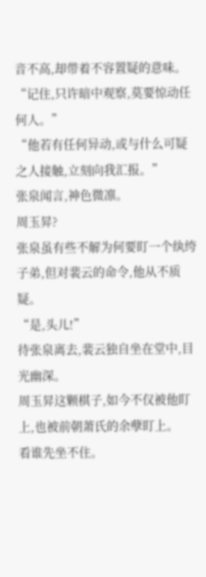音不高,却带着不容置疑的意味。
“记住,只许暗中观察,莫要惊动任何人。”
“他若有任何异动,或与什么可疑之人接触,立刻向我汇报。”
张泉闻言,神色微凛。
周玉昇?
张泉虽有些不解为何要盯一个纨绔子弟,但对裴云的命令,他从不质疑。
“是,头儿!”
待张泉离去,裴云独自坐在堂中,目光幽深。
周玉昇这颗棋子,如今不仅被他盯上,也被前朝萧氏的余孽盯上。
看谁先坐不住。